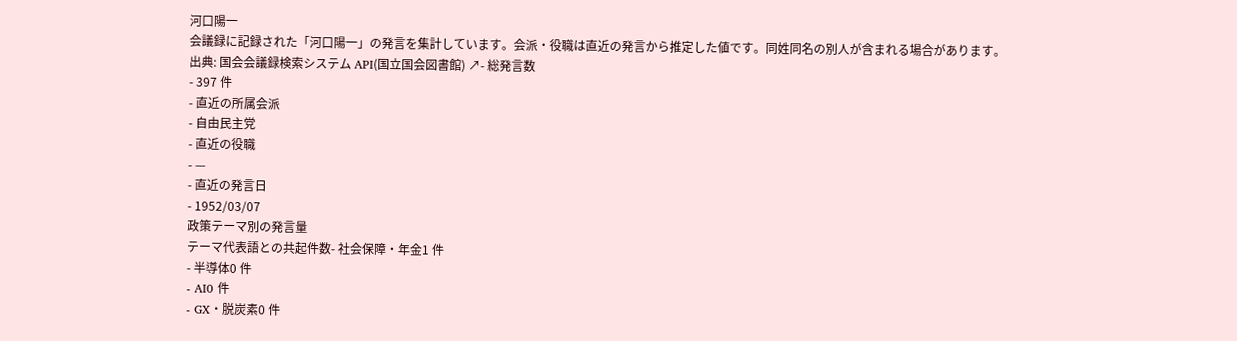河口陽一
会議録に記録された「河口陽一」の発言を集計しています。会派・役職は直近の発言から推定した値です。同姓同名の別人が含まれる場合があります。
出典: 国会会議録検索システム API(国立国会図書館) ↗- 総発言数
- 397 件
- 直近の所属会派
- 自由民主党
- 直近の役職
- —
- 直近の発言日
- 1952/03/07
政策テーマ別の発言量
テーマ代表語との共起件数- 社会保障・年金1 件
- 半導体0 件
- AI0 件
- GX・脱炭素0 件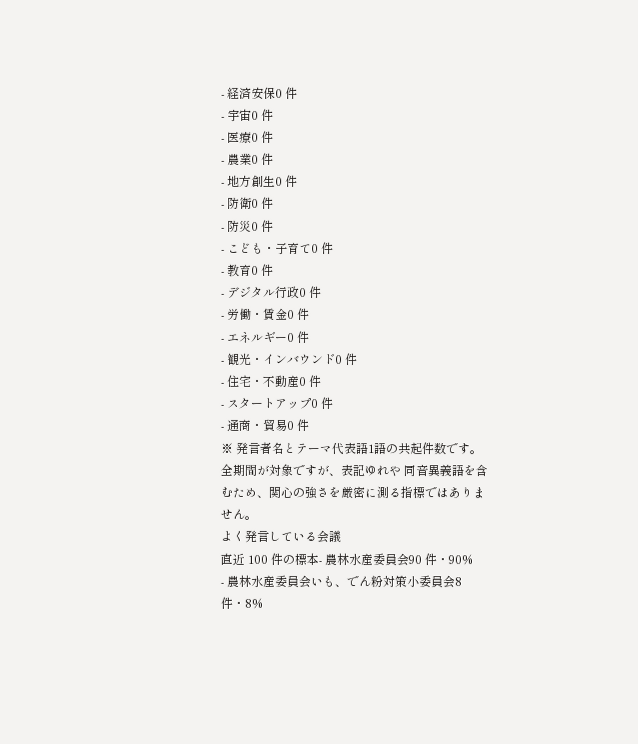- 経済安保0 件
- 宇宙0 件
- 医療0 件
- 農業0 件
- 地方創生0 件
- 防衛0 件
- 防災0 件
- こども・子育て0 件
- 教育0 件
- デジタル行政0 件
- 労働・賃金0 件
- エネルギー0 件
- 観光・インバウンド0 件
- 住宅・不動産0 件
- スタートアップ0 件
- 通商・貿易0 件
※ 発言者名とテーマ代表語1語の共起件数です。全期間が対象ですが、表記ゆれや 同音異義語を含むため、関心の強さを厳密に測る指標ではありません。
よく発言している会議
直近 100 件の標本- 農林水産委員会90 件・90%
- 農林水産委員会いも、でん粉対策小委員会8 件・8%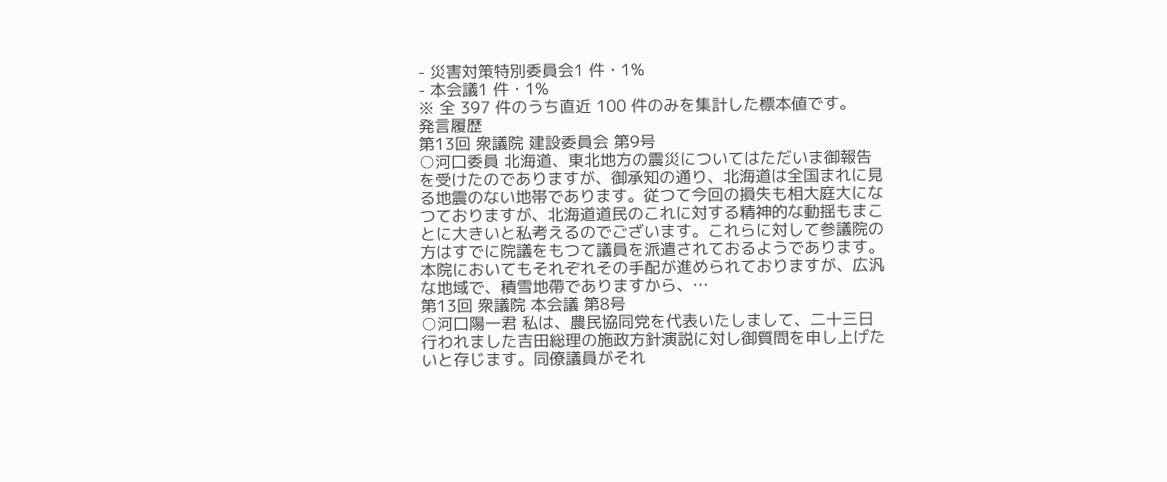- 災害対策特別委員会1 件・1%
- 本会議1 件・1%
※ 全 397 件のうち直近 100 件のみを集計した標本値です。
発言履歴
第13回 衆議院 建設委員会 第9号
○河口委員 北海道、東北地方の震災についてはただいま御報告を受けたのでありますが、御承知の通り、北海道は全国まれに見る地震のない地帯であります。従つて今回の損失も相大庭大になつておりますが、北海道道民のこれに対する精神的な動揺もまことに大きいと私考えるのでございます。これらに対して参議院の方はすでに院議をもつて議員を派遣されておるようであります。本院においてもそれぞれその手配が進められておりますが、広汎な地域で、積雪地帶でありますから、…
第13回 衆議院 本会議 第8号
○河口陽一君 私は、農民協同党を代表いたしまして、二十三日行われました吉田総理の施政方針演説に対し御質問を申し上げたいと存じます。同僚議員がそれ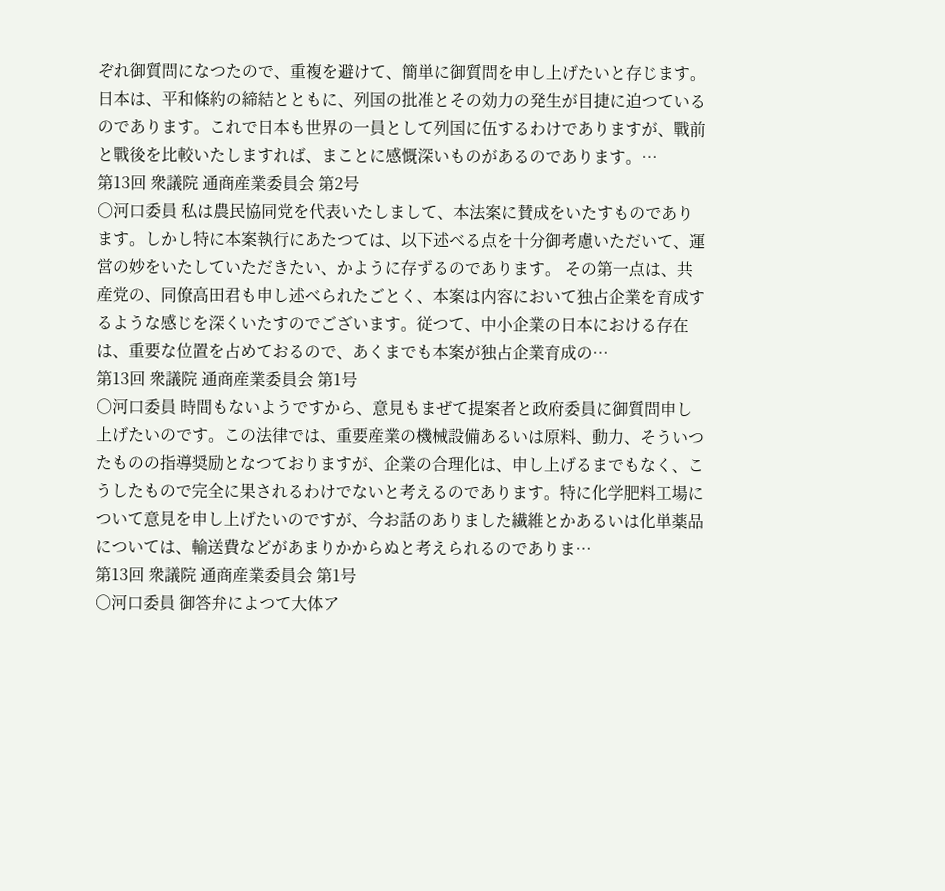ぞれ御質問になつたので、重複を避けて、簡単に御質問を申し上げたいと存じます。日本は、平和條約の締結とともに、列国の批准とその効力の発生が目捷に迫つているのであります。これで日本も世界の一員として列国に伍するわけでありますが、戰前と戰後を比較いたしますれば、まことに感慨深いものがあるのであります。…
第13回 衆議院 通商産業委員会 第2号
○河口委員 私は農民協同党を代表いたしまして、本法案に賛成をいたすものであります。しかし特に本案執行にあたつては、以下述べる点を十分御考慮いただいて、運営の妙をいたしていただきたい、かように存ずるのであります。 その第一点は、共産党の、同僚高田君も申し述べられたごとく、本案は内容において独占企業を育成するような感じを深くいたすのでございます。従つて、中小企業の日本における存在は、重要な位置を占めておるので、あくまでも本案が独占企業育成の…
第13回 衆議院 通商産業委員会 第1号
○河口委員 時間もないようですから、意見もまぜて提案者と政府委員に御質問申し上げたいのです。この法律では、重要産業の機械設備あるいは原料、動力、そういつたものの指導奨励となつておりますが、企業の合理化は、申し上げるまでもなく、こうしたもので完全に果されるわけでないと考えるのであります。特に化学肥料工場について意見を申し上げたいのですが、今お話のありました繊維とかあるいは化単薬品については、輸送費などがあまりかからぬと考えられるのでありま…
第13回 衆議院 通商産業委員会 第1号
○河口委員 御答弁によつて大体ア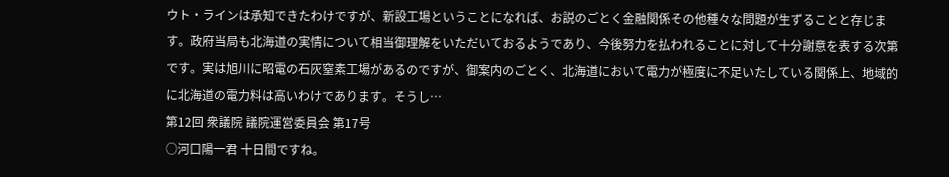ウト・ラインは承知できたわけですが、新設工場ということになれば、お説のごとく金融関係その他種々な問題が生ずることと存じます。政府当局も北海道の実情について相当御理解をいただいておるようであり、今後努力を払われることに対して十分謝意を表する次第です。実は旭川に昭電の石灰窒素工場があるのですが、御案内のごとく、北海道において電力が極度に不足いたしている関係上、地域的に北海道の電力料は高いわけであります。そうし…
第12回 衆議院 議院運営委員会 第17号
○河口陽一君 十日間ですね。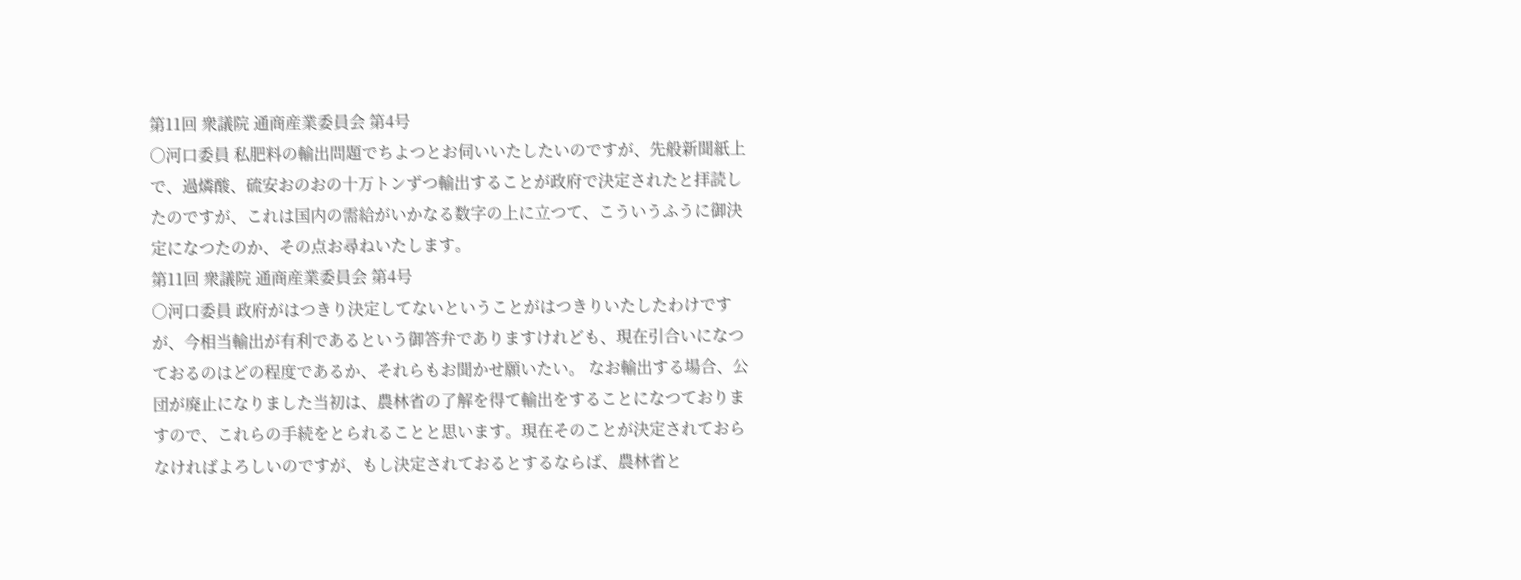第11回 衆議院 通商産業委員会 第4号
○河口委員 私肥料の輸出問題でちよつとお伺いいたしたいのですが、先般新聞紙上で、過燐酸、硫安おのおの十万トンずつ輸出することが政府で決定されたと拝読したのですが、これは国内の需給がいかなる数字の上に立つて、こういうふうに御決定になつたのか、その点お尋ねいたします。
第11回 衆議院 通商産業委員会 第4号
○河口委員 政府がはつきり決定してないということがはつきりいたしたわけですが、今相当輸出が有利であるという御答弁でありますけれども、現在引合いになつておるのはどの程度であるか、それらもお聞かせ願いたい。 なお輸出する場合、公団が廃止になりました当初は、農林省の了解を得て輸出をすることになつておりますので、これらの手続をとられることと思います。現在そのことが決定されておらなければよろしいのですが、もし決定されておるとするならば、農林省と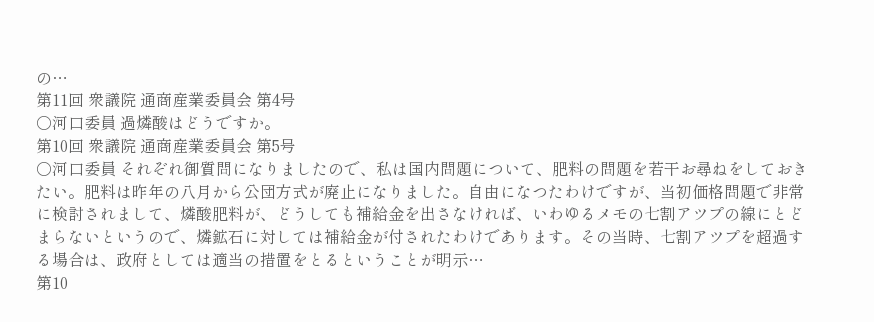の…
第11回 衆議院 通商産業委員会 第4号
○河口委員 過燐酸はどうですか。
第10回 衆議院 通商産業委員会 第5号
○河口委員 それぞれ御質問になりましたので、私は国内問題について、肥料の問題を若干お尋ねをしておきたい。肥料は昨年の八月から公団方式が廃止になりました。自由になつたわけですが、当初価格問題で非常に検討されまして、燐酸肥料が、どうしても補給金を出さなければ、いわゆるメモの七割アツプの線にとどまらないというので、燐鉱石に対しては補給金が付されたわけであります。その当時、七割アツプを超過する場合は、政府としては適当の措置をとるということが明示…
第10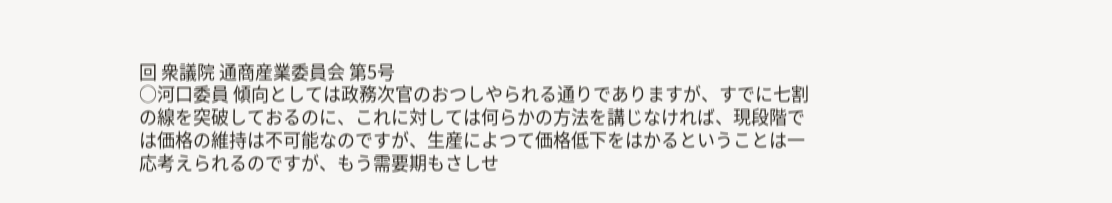回 衆議院 通商産業委員会 第5号
○河口委員 傾向としては政務次官のおつしやられる通りでありますが、すでに七割の線を突破しておるのに、これに対しては何らかの方法を講じなければ、現段階では価格の維持は不可能なのですが、生産によつて価格低下をはかるということは一応考えられるのですが、もう需要期もさしせ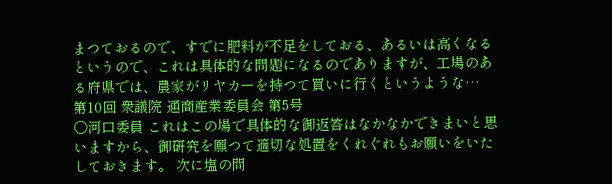まつておるので、すでに肥料が不足をしておる、あるいは高くなるというので、これは具体的な問題になるのでありますが、工場のある府県では、農家がリヤカーを持つて買いに行くというような…
第10回 衆議院 通商産業委員会 第5号
○河口委員 これはこの場で具体的な御返答はなかなかできまいと思いますから、御研究を願つて適切な処置をくれぐれもお願いをいたしておきます。 次に塩の問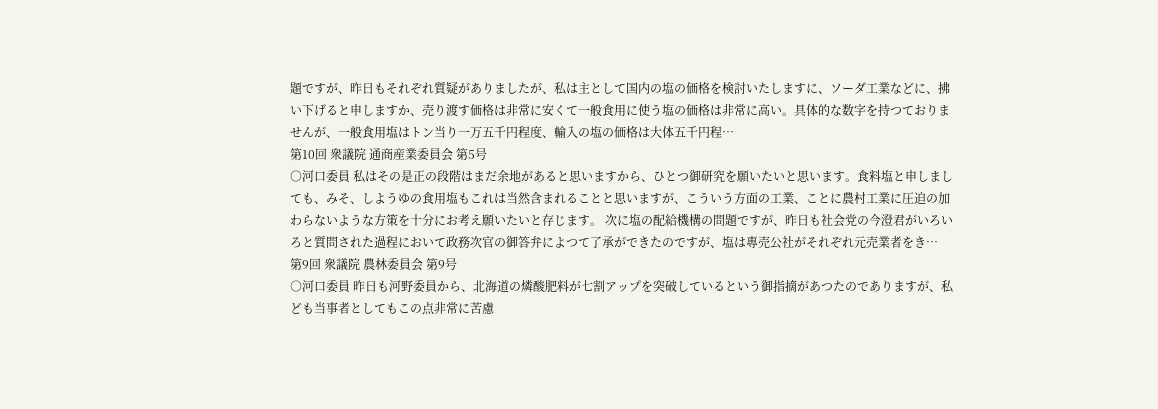題ですが、昨日もそれぞれ質疑がありましたが、私は主として国内の塩の価格を検討いたしますに、ソーダ工業などに、拂い下げると申しますか、売り渡す価格は非常に安くて一般食用に使う塩の価格は非常に高い。具体的な数字を持つておりませんが、一般食用塩はトン当り一万五千円程度、輸入の塩の価格は大体五千円程…
第10回 衆議院 通商産業委員会 第5号
○河口委員 私はその是正の段階はまだ余地があると思いますから、ひとつ御研究を願いたいと思います。食料塩と申しましても、みそ、しようゆの食用塩もこれは当然含まれることと思いますが、こういう方面の工業、ことに農村工業に圧迫の加わらないような方策を十分にお考え願いたいと存じます。 次に塩の配給機構の問題ですが、昨日も社会党の今澄君がいろいろと質問された過程において政務次官の御答弁によつて了承ができたのですが、塩は專売公社がそれぞれ元売業者をき…
第9回 衆議院 農林委員会 第9号
○河口委員 昨日も河野委員から、北海道の燐酸肥料が七割アップを突破しているという御指摘があつたのでありますが、私ども当事者としてもこの点非常に苦慮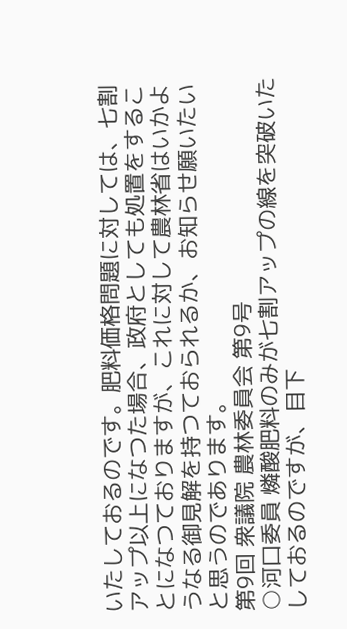いたしておるのです。肥料価格問題に対しては、七割アップ以上になつた場合、政府としても処置をすることになつておりますが、これに対して農林省はいかようなる御見解を持つておられるか、お知らせ願いたいと思うのであります。
第9回 衆議院 農林委員会 第9号
○河口委員 燐酸肥料のみが七割アップの線を突破いたしておるのですが、目下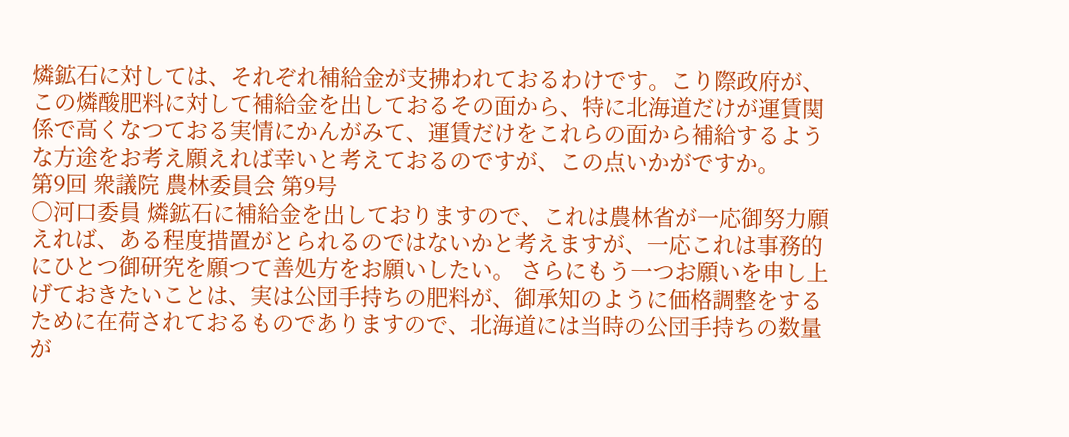燐鉱石に対しては、それぞれ補給金が支拂われておるわけです。こり際政府が、この燐酸肥料に対して補給金を出しておるその面から、特に北海道だけが運賃関係で高くなつておる実情にかんがみて、運賃だけをこれらの面から補給するような方途をお考え願えれば幸いと考えておるのですが、この点いかがですか。
第9回 衆議院 農林委員会 第9号
○河口委員 燐鉱石に補給金を出しておりますので、これは農林省が一応御努力願えれば、ある程度措置がとられるのではないかと考えますが、一応これは事務的にひとつ御研究を願つて善処方をお願いしたい。 さらにもう一つお願いを申し上げておきたいことは、実は公団手持ちの肥料が、御承知のように価格調整をするために在荷されておるものでありますので、北海道には当時の公団手持ちの数量が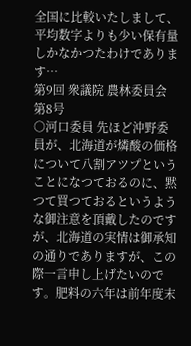全国に比較いたしまして、平均数字よりも少い保有量しかなかつたわけであります…
第9回 衆議院 農林委員会 第8号
○河口委員 先ほど沖野委員が、北海道が燐酸の価格について八割アツプということになつておるのに、黙つて買つておるというような御注意を頂戴したのですが、北海道の実情は御承知の通りでありますが、この際一言申し上げたいのです。肥料の六年は前年度末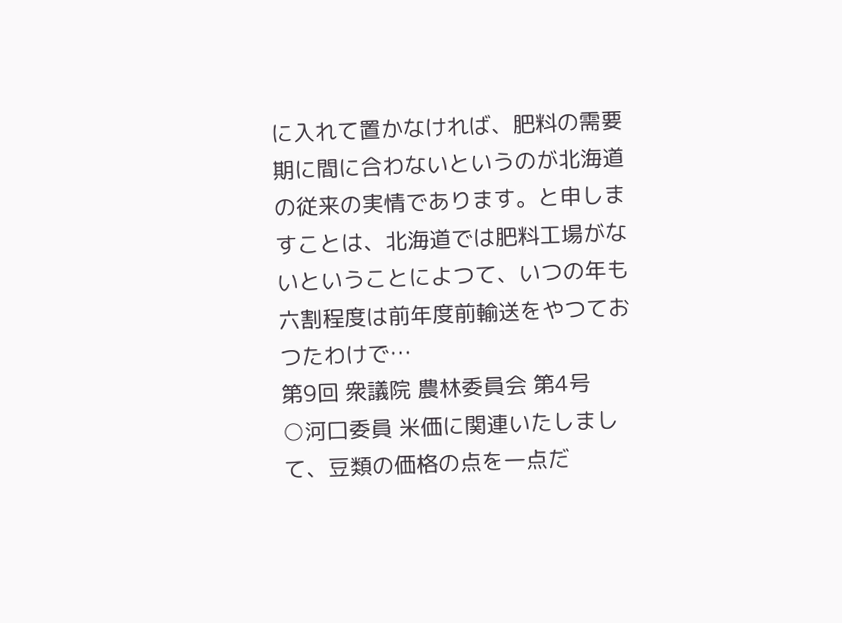に入れて置かなければ、肥料の需要期に間に合わないというのが北海道の従来の実情であります。と申しますことは、北海道では肥料工場がないということによつて、いつの年も六割程度は前年度前輸送をやつておつたわけで…
第9回 衆議院 農林委員会 第4号
○河口委員 米価に関連いたしまして、豆類の価格の点を一点だ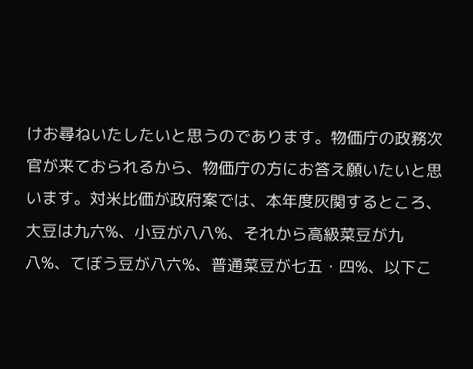けお尋ねいたしたいと思うのであります。物価庁の政務次官が来ておられるから、物価庁の方にお答え願いたいと思います。対米比価が政府案では、本年度灰関するところ、大豆は九六%、小豆が八八%、それから高級菜豆が九八%、てぼう豆が八六%、普通菜豆が七五・四%、以下こ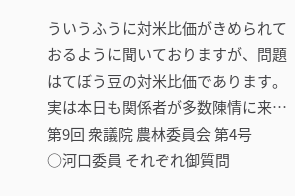ういうふうに対米比価がきめられておるように聞いておりますが、問題はてぼう豆の対米比価であります。実は本日も関係者が多数陳情に来…
第9回 衆議院 農林委員会 第4号
○河口委員 それぞれ御質問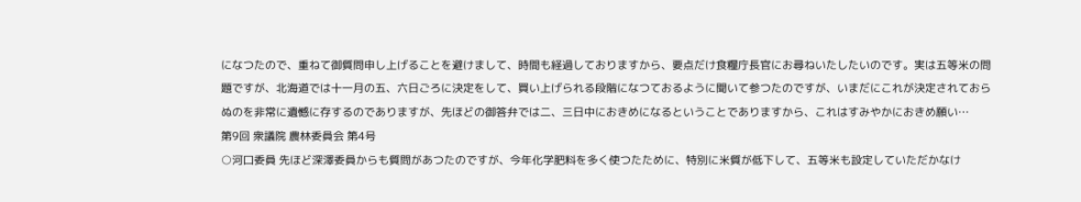になつたので、重ねて御質問申し上げることを避けまして、時間も経過しておりますから、要点だけ食糧庁長官にお尋ねいたしたいのです。実は五等米の問題ですが、北海道では十一月の五、六日ごろに決定をして、買い上げられる段階になつておるように聞いて参つたのですが、いまだにこれが決定されておらぬのを非常に遺憾に存するのでありますが、先ほどの御答弁では二、三日中におきめになるということでありますから、これはすみやかにおきめ願い…
第9回 衆議院 農林委員会 第4号
○河口委員 先ほど深澤委員からも質問があつたのですが、今年化学肥料を多く使つたために、特別に米質が低下して、五等米も設定していただかなけ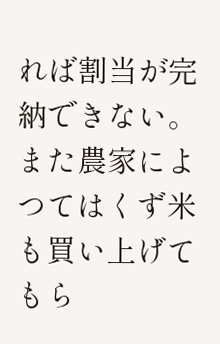れば割当が完納できない。また農家によつてはくず米も買い上げてもら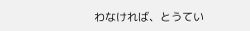わなければ、とうてい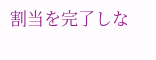割当を完了しな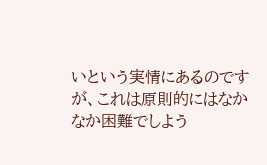いという実情にあるのですが、これは原則的にはなかなか困難でしよう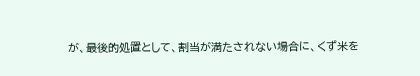が、最後的処置として、割当が満たされない場合に、くず米を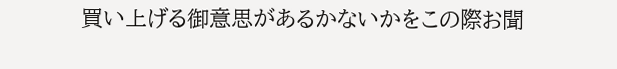買い上げる御意思があるかないかをこの際お聞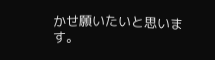かせ願いたいと思います。